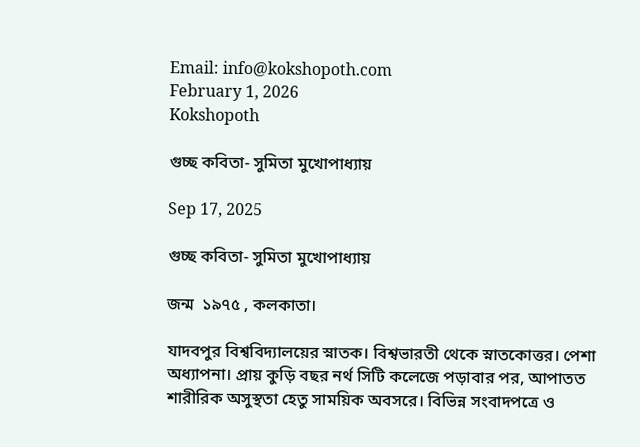Email: info@kokshopoth.com
February 1, 2026
Kokshopoth

গুচ্ছ কবিতা- সুমিতা মুখোপাধ্যায়

Sep 17, 2025

গুচ্ছ কবিতা- সুমিতা মুখোপাধ্যায়

জন্ম  ১৯৭৫ , কলকাতা।

যাদবপুর বিশ্ববিদ্যালয়ের স্নাতক। বিশ্বভারতী থেকে স্নাতকোত্তর। পেশা অধ্যাপনা। প্রায় কুড়ি বছর নর্থ সিটি কলেজে পড়াবার পর, আপাতত শারীরিক অসুস্থতা হেতু সাময়িক অবসরে। বিভিন্ন সংবাদপত্রে ও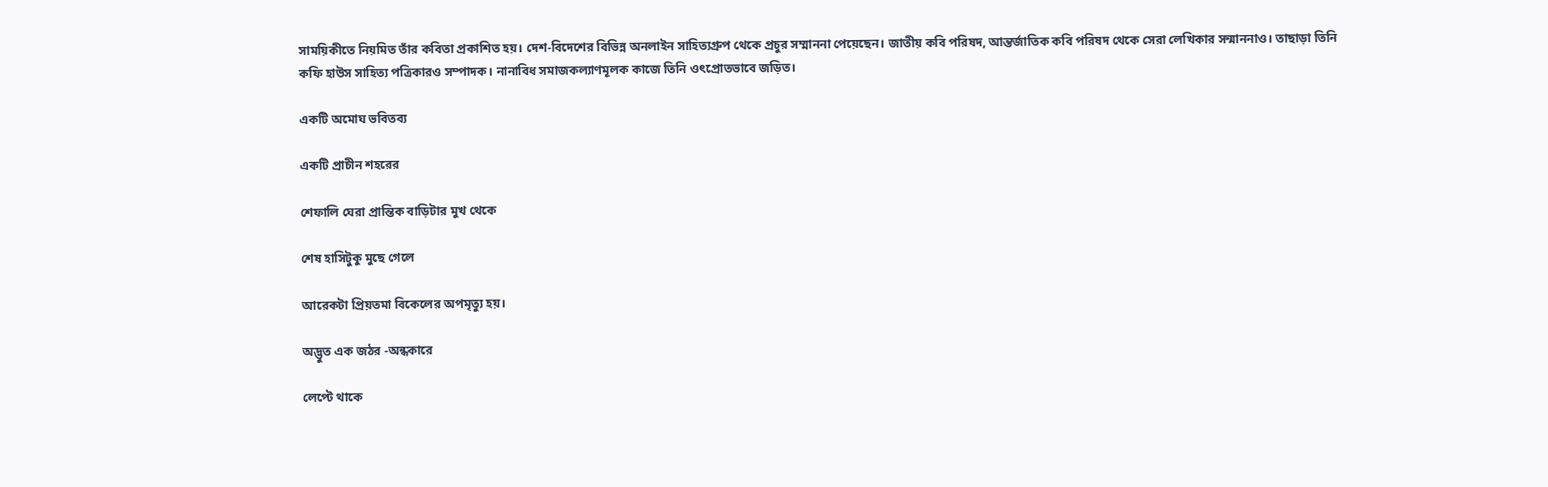সাময়িকীতে নিয়মিত তাঁর কবিতা প্রকাশিত হয়। দেশ-বিদেশের বিভিন্ন অনলাইন সাহিত্যগ্রুপ থেকে প্রচুর সম্মাননা পেয়েছেন। জাতীয় কবি পরিষদ, আন্তর্জাতিক কবি পরিষদ থেকে সেরা লেখিকার সন্মাননাও। তাছাড়া তিনি কফি হাউস সাহিত্য পত্রিকারও সম্পাদক। নানাবিধ সমাজকল্যাণমূলক কাজে তিনি ওৎপ্রোতভাবে জড়িত।

একটি অমোঘ ভবিতব্য

একটি প্রাচীন শহরের

শেফালি ঘেরা প্রান্তিক বাড়িটার মুখ থেকে

শেষ হাসিটুকু মুছে গেলে

আরেকটা প্রিয়তমা বিকেলের অপমৃত্যু হয়।

অদ্ভুত এক জঠর -অন্ধকারে

লেপ্টে থাকে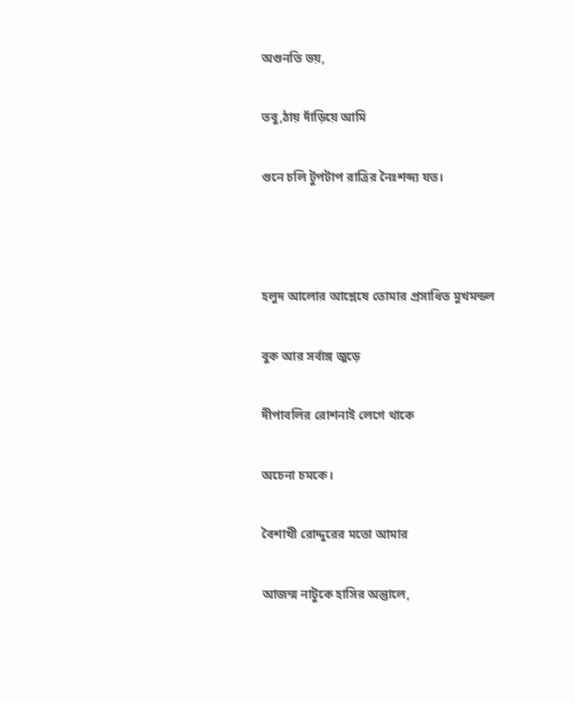অগুনতি ভয়,

তবু,ঠায় দাঁড়িয়ে আমি

গুনে চলি টুপটাপ রাত্রির নৈঃশব্দ্য যত।



হলুদ আলোর আশ্লেষে তোমার প্রসাধিত মুখমন্ডল

বুক আর সর্বাঙ্গ জুড়ে

দীপাবলির রোশনাই লেগে থাকে

অচেনা চমকে।

বৈশাখী রোদ্দুরের মতো আমার

আজন্ম নাটুকে হাসির অন্তুালে,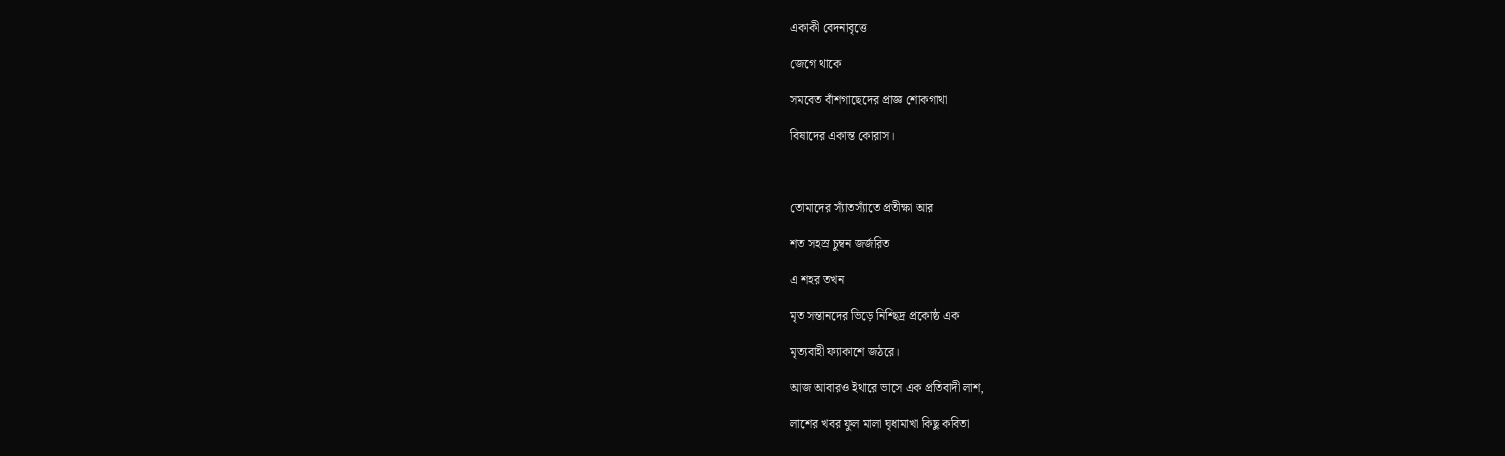একাকী বেদনাবৃত্তে

জেগে থাকে

সমবেত বাঁশগাছেদের প্রাজ্ঞ শোকগাথা

বিষাদের একান্ত কোরাস।



তোমাদের স্যাঁতস্যাঁতে প্রতীক্ষা আর

শত সহস্র চুম্বন জর্জরিত

এ শহর তখন

মৃত সন্তানদের ভিড়ে নিশ্ছিদ্র প্রকোষ্ঠ এক

মৃত্যবাহী ফ্যাকাশে জঠরে।

আজ আবারও ইথারে ভাসে এক প্রতিবাদী লাশ,

লাশের খবর ফুল মালা ঘৃধামাখা কিছু কবিতা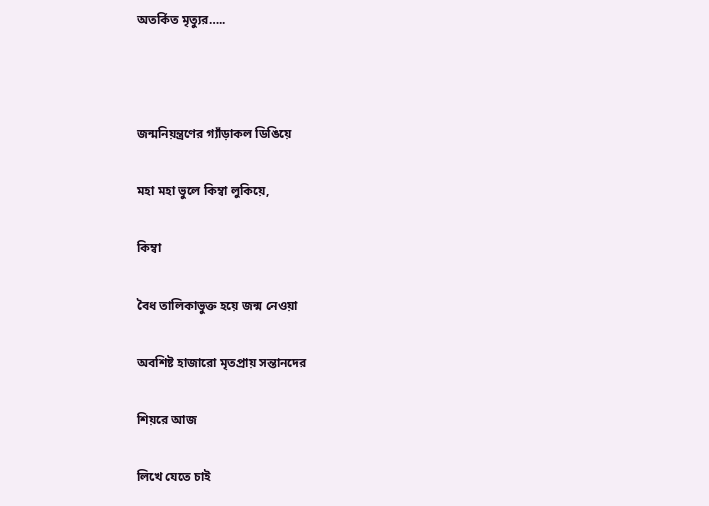অতর্কিত মৃত্যুর…..



জন্মনিয়ন্ত্রণের গ্যাঁড়াকল ডিঙিয়ে

মহা মহা ভুলে কিম্বা লুকিয়ে,

কিম্বা

বৈধ তালিকাভুক্ত হয়ে জন্ম নেওয়া

অবশিষ্ট হাজারো মৃতপ্রায় সন্তানদের

শিয়রে আজ

লিখে যেতে চাই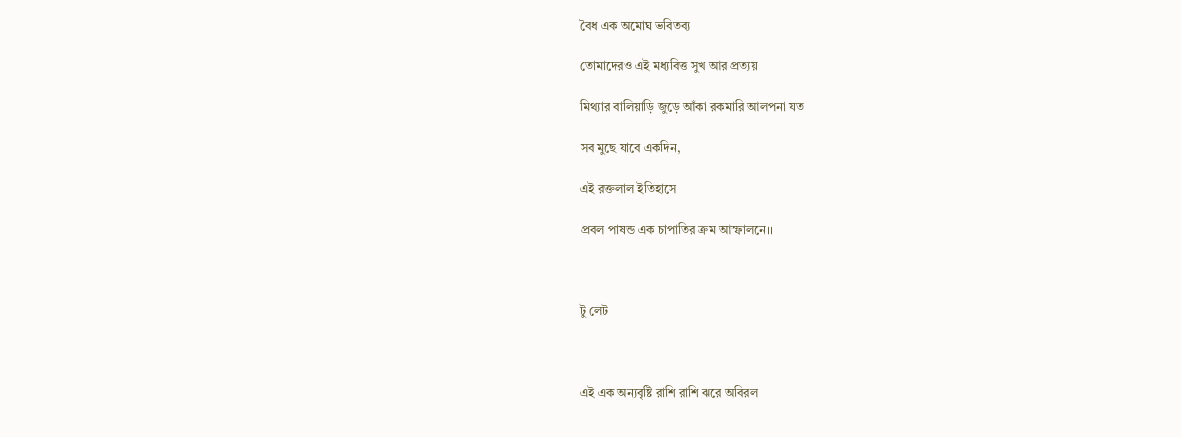বৈধ এক অমোঘ ভবিতব্য

তোমাদেরও এই মধ্যবিত্ত সুখ আর প্রত্যয়

মিথ্যার বালিয়াড়ি জুড়ে আঁকা রকমারি আলপনা যত

সব মুছে যাবে একদিন,

এই রক্তলাল ইতিহাসে

প্রবল পাষন্ড এক চাপাতির ক্রম আস্ফালনে।।



টু লেট



এই এক অন্যবৃষ্টি রাশি রাশি ঝরে অবিরল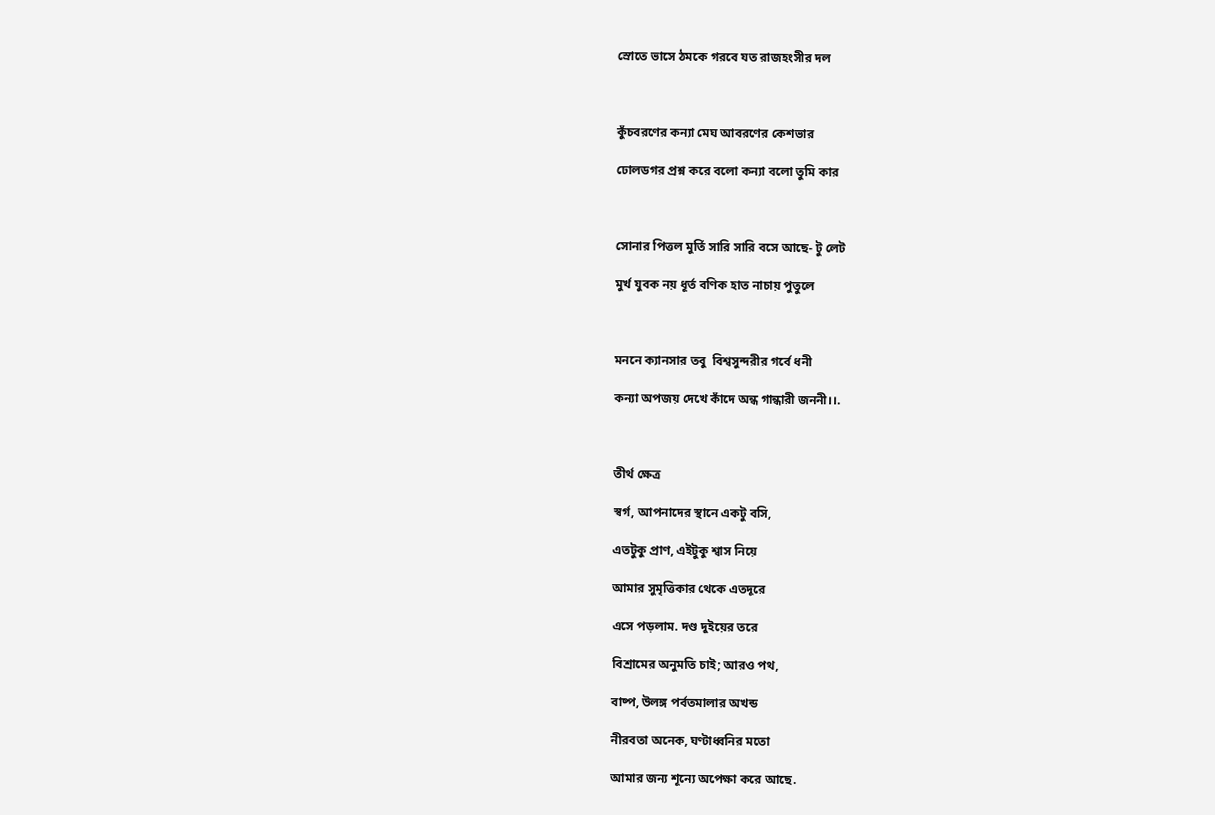স্রোতে ভাসে ঠমকে গরবে যত রাজহংসীর দল



কুঁচবরণের কন্যা মেঘ আবরণের কেশভার

ঢোলডগর প্রশ্ন করে বলো কন্যা বলো তুমি কার



সোনার পিত্তল মুর্তি সারি সারি বসে আছে- টু লেট

মুর্খ যুবক নয় ধূর্ত বণিক হাত নাচায় পুতুলে



মননে ক্যানসার তবু  বিশ্বসুন্দরীর গর্বে ধনী

কন্যা অপজয় দেখে কাঁদে অন্ধ গান্ধারী জননী।।.



তীর্থ ক্ষেত্র

স্বর্গ, আপনাদের স্থানে একটু বসি,

এতটুকু প্রাণ, এইটুকু শ্বাস নিয়ে

আমার সুমৃত্তিকার থেকে এতদূরে

এসে পড়লাম. দণ্ড দুইয়ের তরে

বিশ্রামের অনুমতি চাই; আরও পথ,

বাষ্প, উলঙ্গ পর্বতমালার অখন্ড

নীরবতা অনেক, ঘণ্টাধ্বনির মতো

আমার জন্য শূন্যে অপেক্ষা করে আছে.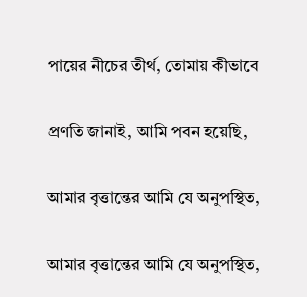পায়ের নীচের তীর্থ, তোমায় কীভাবে

প্রণতি জানাই, আমি পবন হয়েছি,

আমার বৃত্তান্তের আমি যে অনুপস্থিত,

আমার বৃত্তান্তের আমি যে অনুপস্থিত,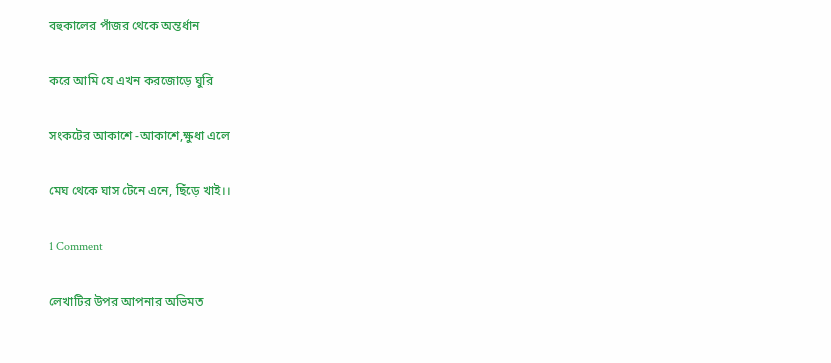বহুকালের পাঁজর থেকে অন্তর্ধান

করে আমি যে এখন করজোড়ে ঘুরি

সংকটের আকাশে -আকাশে,ক্ষুধা এলে

মেঘ থেকে ঘাস টেনে এনে, ছিঁড়ে খাই।।

1 Comment

লেখাটির উপর আপনার অভিমত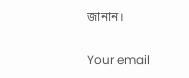জানান।

Your email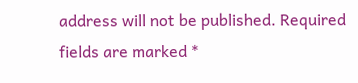address will not be published. Required fields are marked *